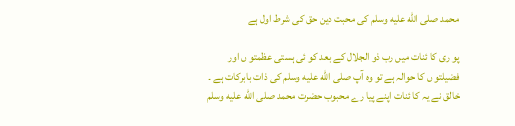محمد صلى الله عليه وسلم کی محبت دین حق کی شرط اول ہے

پو ری کا ئنات میں رب ذو الجلال کے بعد کو ئی ہستی عظمتو ں اور فضیلتو ں کا حوالہ ہے تو وہ آپ صلى الله عليه وسلم کی ذات بابرکات ہے ۔ خالق نے یہ کا ئنات اپنے پیا رے محبوب حضرت محمد صلى الله عليه وسلم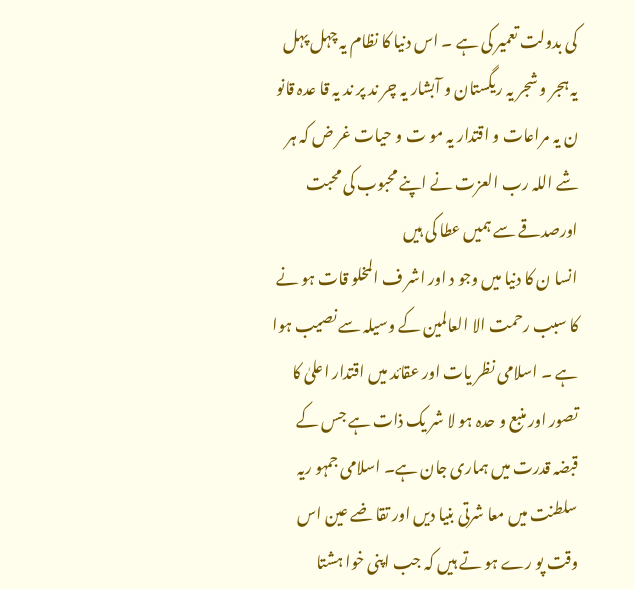کی بدولت تعمیر کی ہے ۔ اس دنیا کا نظام یہ چہل پہل یہ ہجر و شجر یہ ریگستان و آبشار یہ چر ند پر ند یہ قا عدہ قانو ن یہ مراعات و اقتدار یہ مو ت و حیات غر ض کہ ہر شے اللہ رب العزت نے اپنے محبوب کی محبت اورصدقے سے ہمیں عطا کی ہیں
انسا ن کا دنیا میں وجو د اور اشر ف المخلو قات ہو نے کا سبب رحمت الا العالمین کے وسیلہ سے نصیب ہوا ہے ۔ اسلامی نظر یات اور عقائد میں اقتدار اعلیٰ کا تصور اور منبع و حدہ ہو لا شر یک ذات ہے جس کے قبضہ قدرت میں ہماری جان ہے۔ اسلامی جمہو ریہ سلطنت میں معا شرتی بنیا دیں اور تقا ضے عین اس وقت پو رے ہو تے ہیں کہ جب اپنی خوا ہشتا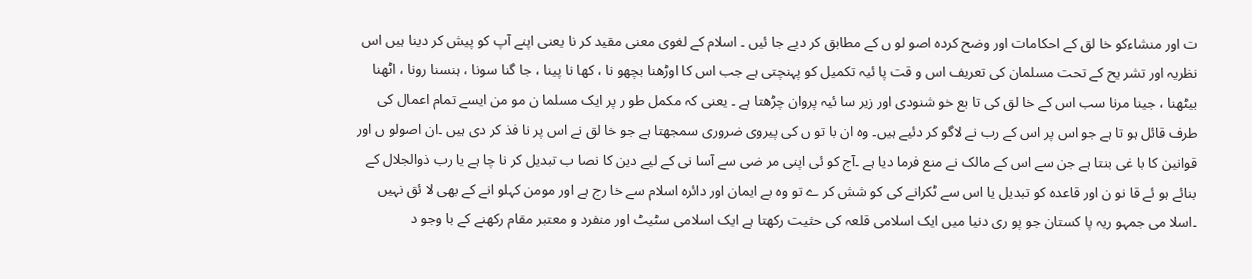ت اور منشاءکو خا لق کے احکامات اور وضح کردہ اصو لو ں کے مطابق کر دیے جا ئیں ۔ اسلام کے لغوی معنی مقید کر نا یعنی اپنے آپ کو پیش کر دینا ہیں اس نظریہ اور تشر یح کے تحت مسلمان کی تعریف اس و قت پا ئیہ تکمیل کو پہنچتی ہے جب اس کا اوڑھنا بچھو نا ، کھا نا پینا ، جا گنا سونا ، ہنسنا رونا ، اٹھنا بیٹھنا ، جینا مرنا سب اس کے خا لق کی تا بع خو شنودی اور زیر سا ئیہ پروان چڑھتا ہے ۔ یعنی کہ مکمل طو ر پر ایک مسلما ن مو من ایسے تمام اعمال کی طرف قائل ہو تا ہے جو اس پر اس کے رب نے لاگو کر دئیے ہیں۔ وہ ان با تو ں کی پیروی ضروری سمجھتا ہے جو خا لق نے اس پر نا فذ کر دی ہیں ۔ان اصولو ں اور قوانین کا با غی بنتا ہے جن سے اس کے مالک نے منع فرما دیا ہے ۔آج کو ئی اپنی مر ضی سے آسا نی کے لیے دین کا نصا ب تبدیل کر نا چا ہے یا رب ذوالجلال کے بنائے ہو ئے قا نو ن اور قاعدہ کو تبدیل یا اس سے ٹکرانے کی کو شش کر ے تو وہ بے ایمان اور دائرہ اسلام سے خا رج ہے اور مومن کہلو انے کے بھی لا ئق نہیں ۔اسلا می جمہو ریہ پا کستان جو پو ری دنیا میں ایک اسلامی قلعہ کی حثیت رکھتا ہے ایک اسلامی سٹیٹ اور منفرد و معتبر مقام رکھنے کے با وجو د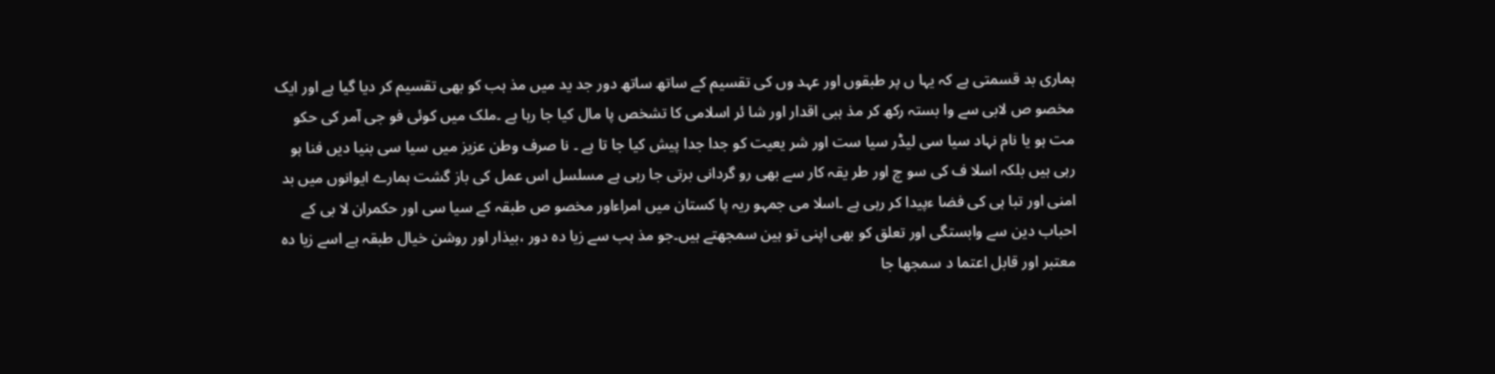ہماری بد قسمتی ہے کہ یہا ں پر طبقوں اور عہد وں کی تقسیم کے ساتھ ساتھ دور جد ید میں مذ ہب کو بھی تقسیم کر دیا گیا ہے اور ایک مخصو ص لابی سے وا بستہ رکھ کر مذ ہبی اقدار اور شا ئر اسلامی کا تشخص پا مال کیا جا رہا ہے ۔ملک میں کوئی فو جی آمر کی حکو مت ہو یا نام نہاد سیا سی لیڈر سیا ست اور شر یعیت کو جدا جدا پیش کیا جا تا ہے ۔ نا صرف وطن عزیز میں سیا سی بنیا دیں فنا ہو رہی ہیں بلکہ اسلا ف کی سو چ اور طر یقہ کار سے بھی رو گردانی برتی جا رہی ہے مسلسل اس عمل کی باز گشت ہمارے ایوانوں میں بد امنی اور تبا ہی کی فضا ءپیدا کر رہی ہے ۔اسلا می جمہو ریہ پا کستان میں امراءاور مخصو ص طبقہ کے سیا سی اور حکمران لا بی کے احباب دین سے وابستگی اور تعلق کو بھی اپنی تو ہین سمجھتے ہیں۔جو مذ ہب سے زیا دہ دور ،بیذار اور روشن خیال طبقہ ہے اسے زیا دہ معتبر اور قابل اعتما د سمجھا جا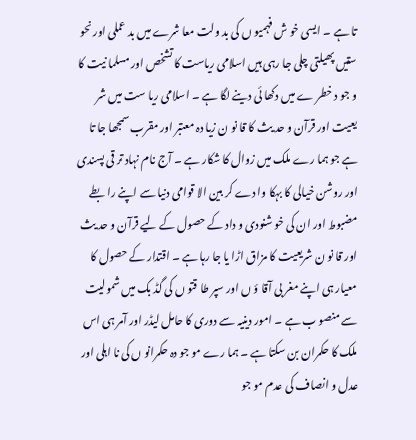تا ہے ۔ ایسی خو ش فہمیو ں کی بد ولت معا شرے میں بد عملی اور نحو ستیں پھیلتی چلی جا رہی ہیں اسلامی ریاست کا تشخص اور مسلما نیت کا و جو د خطر ے میں دکھا ئی دینے لگا ہے ۔ اسلامی ریا ست میں شر یعیت اور قرآن و حد یث کا قا نو ن زیا دہ معتبر اور مقرب سمجھا جا تا ہے جو ہما رے ملک میں زوال کا شکار ہے ۔ آج نام نہاد تر قی پسندی اور روشن خیالی کا بہکا وا دے کر بین الا قوامی دنیا سے اپنے را بطے مضبوط اور ان کی خو شنودی و داد کے حصول کے لیے قرآن و حد یث اور قا نو ن شریعیت کا مزاق اڑا یا جا رہا ہے ۔ اقتدار کے حصول کا معیار ہی اپنے مغر بی آقا ؤ ں اور سپر طا قتو ں کی گڈ بک میں شمولیت سے منصو ب ہے ۔ امور دینیہ سے دوری کا حامل لیڈر اور آمر ہی اس ملک کا حکمران بن سکتا ہے ۔ ہما رے مو جو دہ حکمرانو ں کی نا اہلی اور عدل و انصاف کی عدم مو جو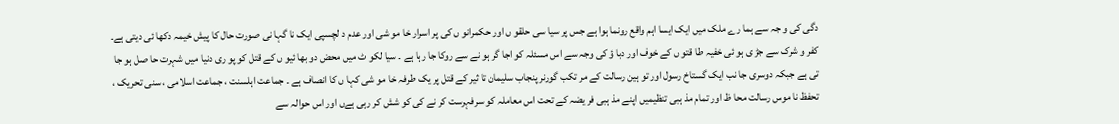دگی کی و جہ سے ہما رے ملک میں ایک ایسا اہم واقع رونما ہوا ہے جس پر سیا سی حلقو ں اور حکمرانو ں کی پر اسرار خا مو شی اور عدم د لچسپی ایک نا گہا نی صورت حال کا پیش خیمہ دکھا ئی دیتی ہے۔ کفر و شرک سے جڑ ی ہو ئی خفیہ طا قتو ں کے خوف اور دبا ؤ کی وجہ سے اس مسئلہ کو اجا گر ہو نے سے روکا جا رہا ہے ۔ سیا لکو ٹ میں محض دو بھا ئیو ں کے قتل کو پو ری دنیا میں شہرت حا صل ہو جا تی ہے جبکہ دوسری جا نب ایک گستاخ رسول اور تو ہین رسالت کے مر تکب گورنر پنجاب سلیمان تا ثیر کے قتل پر یک طرفہ خا مو شی کہا ں کا انصاف ہے ۔ جماعت اہلسنت ، جماعت اسلامی ، سنی تحریک ، تحفظ نا موس رسالت محا ظ اور تمام مذ ہبی تنظیمیں اپنے مذ ہبی فر یضہ کے تحت اس معاملہ کو سرفہرست کر نے کی کو شش کر رہی ہےں اور اس حوالہ سے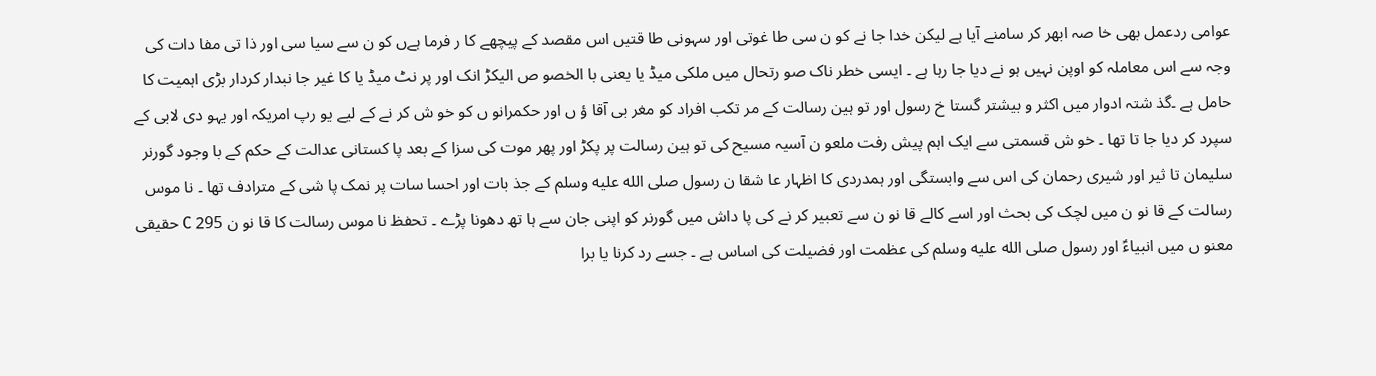عوامی ردعمل بھی خا صہ ابھر کر سامنے آیا ہے لیکن خدا جا نے کو ن سی طا غوتی اور سہونی طا قتیں اس مقصد کے پیچھے کا ر فرما ہےں کو ن سے سیا سی اور ذا تی مفا دات کی وجہ سے اس معاملہ کو اوپن نہیں ہو نے دیا جا رہا ہے ۔ ایسی خطر ناک صو رتحال میں ملکی میڈ یا یعنی با الخصو ص الیکڑ انک اور پر نٹ میڈ یا کا غیر جا نبدار کردار بڑی اہمیت کا حامل ہے ۔گذ شتہ ادوار میں اکثر و بیشتر گستا خ رسول اور تو ہین رسالت کے مر تکب افراد کو مغر بی آقا ؤ ں اور حکمرانو ں کو خو ش کر نے کے لیے یو رپ امریکہ اور یہو دی لابی کے سپرد کر دیا جا تا تھا ۔ خو ش قسمتی سے ایک اہم پیش رفت ملعو ن آسیہ مسیح کی تو ہین رسالت پر پکڑ اور پھر موت کی سزا کے بعد پا کستانی عدالت کے حکم کے با وجود گورنر سلیمان تا ثیر اور شیری رحمان کی اس سے وابستگی اور ہمدردی کا اظہار عا شقا ن رسول صلى الله عليه وسلم کے جذ بات اور احسا سات پر نمک پا شی کے مترادف تھا ۔ نا موس رسالت کے قا نو ن میں لچک کی بحث اور اسے کالے قا نو ن سے تعبیر کر نے کی پا داش میں گورنر کو اپنی جان سے ہا تھ دھونا پڑے ۔ تحفظ نا موس رسالت کا قا نو ن 295 C حقیقی معنو ں میں انبیاءؑ اور رسول صلى الله عليه وسلم کی عظمت اور فضیلت کی اساس ہے ۔ جسے رد کرنا یا برا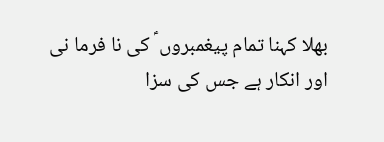بھلا کہنا تمام پیغمبروں ؑ کی نا فرما نی اور انکار ہے جس کی سزا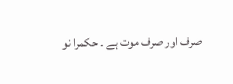صرف اور صرف موت ہے ۔ حکمرا نو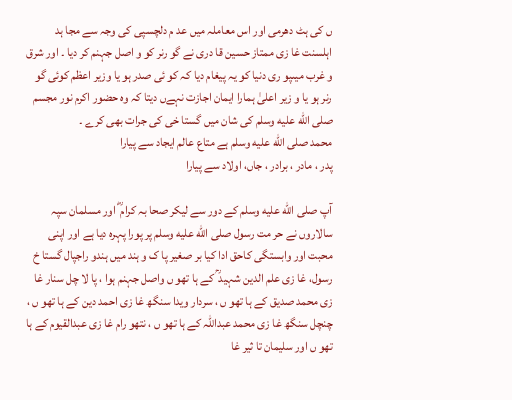ں کی ہٹ دھرمی اور اس معاملہ میں عد م دلچسپی کی وجہ سے مجا ہد اہلسنت غا زی ممتاز حسین قا دری نے گو رنر کو و اصل جہنم کر دیا ۔ اور شرق و غرب میںپو ری دنیا کو یہ پیغام دیا کہ کو ئی صدر ہو یا وزیر اعظم کوئی گو رنر ہو یا و زیر اعلیٰ ہمارا ایمان اجازت نہےں دیتا کہ وہ حضور اکرم نور مجسم صلى الله عليه وسلم کی شان میں گستا خی کی جرات بھی کرے ۔
محمد صلى الله عليه وسلم ہے متاع عالم ایجاد سے پیارا
پدر ، مادر ، برادر ، جاں، اولاد سے پیارا

آپ صلى الله عليه وسلم کے دور سے لیکر صحا بہ کرام ؓ اور مسلمان سپہ سالاروں نے حر مت رسول صلى الله عليه وسلم پر پورا پہرہ دیا ہے اور اپنی محبت اور وابستگی کاحق ادا کیا بر صغیر پا ک و ہند میں ہندو راجپال گستا خ رسول، غا زی علم الدین شہید ؒ کے ہا تھو ں واصل جہنم ہوا ، پا لا چل سنار غا زی محمد صدیق کے ہا تھو ں ، سردار ویدا سنگھ غا زی احمد دین کے ہا تھو ں ، چنچل سنگھ غا زی محمد عبداللہ کے ہا تھو ں ، نتھو رام غا زی عبدالقیوم کے ہا تھو ں اور سلیمان تا ثیر غا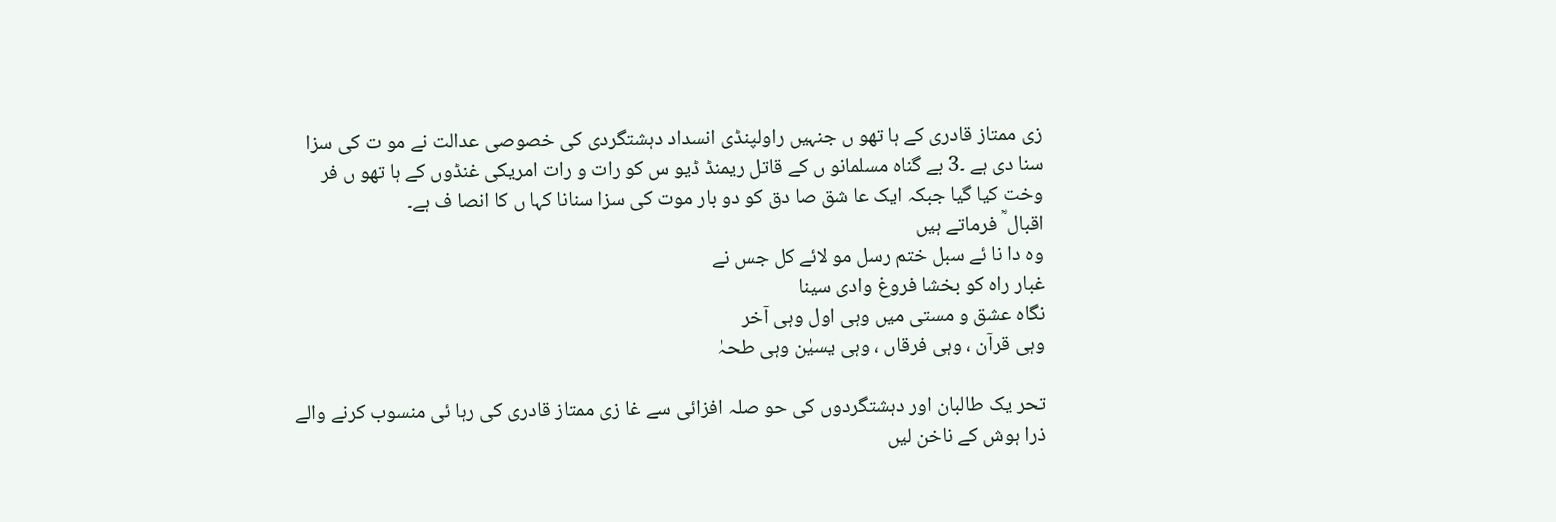زی ممتاز قادری کے ہا تھو ں جنہیں راولپنڈی انسداد دہشتگردی کی خصوصی عدالت نے مو ت کی سزا سنا دی ہے ۔3 بے گناہ مسلمانو ں کے قاتل ریمنڈ ڈیو س کو رات و رات امریکی غنڈوں کے ہا تھو ں فر وخت کیا گیا جبکہ ایک عا شق صا دق کو دو بار موت کی سزا سنانا کہا ں کا انصا ف ہے۔
اقبال ؒ فرماتے ہیں
وہ دا نا ئے سبل ختم رسل مو لائے کل جس نے
غبار راہ کو بخشا فروغ وادی سینا
نگاہ عشق و مستی میں وہی اول وہی آخر
وہی قرآن ، وہی فرقاں ، وہی یسیٰن وہی طحہٰ

تحر یک طالبان اور دہشتگردوں کی حو صلہ افزائی سے غا زی ممتاز قادری کی رہا ئی منسوب کرنے والے ذرا ہوش کے ناخن لیں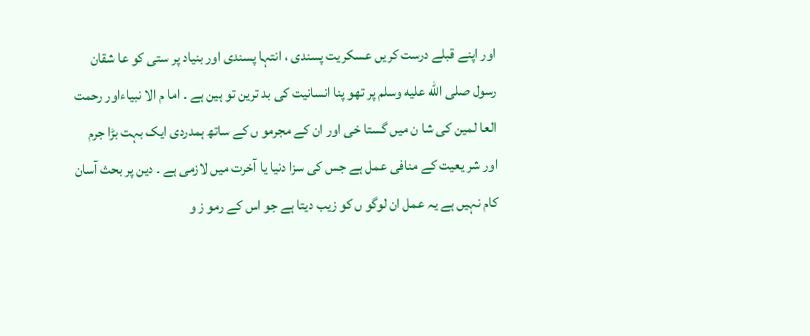اور اپنے قبلے درست کریں عسکریت پسندی ، انتہا پسندی اور بنیاد پر ستی کو عا شقان رسول صلى الله عليه وسلم پر تھو پنا انسانیت کی بد ترین تو ہین ہے ۔ اما م الا نبیاءاور رحمت العا لمین کی شا ن میں گستا خی اور ان کے مجرمو ں کے ساتھ ہمدردی ایک بہت بڑا جرم اور شر یعیت کے منافی عمل ہے جس کی سزا دنیا یا آخرت میں لازمی ہے ۔ دین پر بحث آسان کام نہیں ہے یہ عمل ان لوگو ں کو زیب دیتا ہے جو اس کے رمو ز و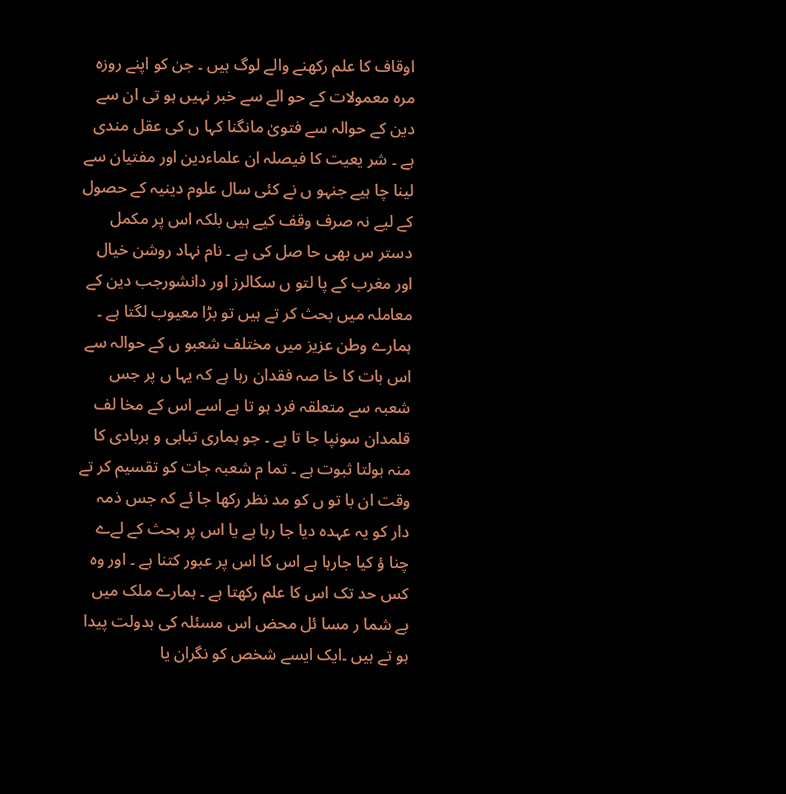اوقاف کا علم رکھنے والے لوگ ہیں ۔ جن کو اپنے روزہ مرہ معمولات کے حو الے سے خبر نہیں ہو تی ان سے دین کے حوالہ سے فتویٰ مانگنا کہا ں کی عقل مندی ہے ۔ شر یعیت کا فیصلہ ان علماءدین اور مفتیان سے لینا چا ہیے جنہو ں نے کئی سال علوم دینیہ کے حصول کے لیے نہ صرف وقف کیے ہیں بلکہ اس پر مکمل دستر س بھی حا صل کی ہے ۔ نام نہاد روشن خیال اور مغرب کے پا لتو ں سکالرز اور دانشورجب دین کے معاملہ میں بحث کر تے ہیں تو بڑا معیوب لگتا ہے ۔ ہمارے وطن عزیز میں مختلف شعبو ں کے حوالہ سے اس بات کا خا صہ فقدان رہا ہے کہ یہا ں پر جس شعبہ سے متعلقہ فرد ہو تا ہے اسے اس کے مخا لف قلمدان سونپا جا تا ہے ۔ جو ہماری تباہی و بربادی کا منہ بولتا ثبوت ہے ۔ تما م شعبہ جات کو تقسیم کر تے وقت ان با تو ں کو مد نظر رکھا جا ئے کہ جس ذمہ دار کو یہ عہدہ دیا جا رہا ہے یا اس پر بحث کے لےے چنا ؤ کیا جارہا ہے اس کا اس پر عبور کتنا ہے ۔ اور وہ کس حد تک اس کا علم رکھتا ہے ۔ ہمارے ملک میں بے شما ر مسا ئل محض اس مسئلہ کی بدولت پیدا ہو تے ہیں ۔ایک ایسے شخص کو نگران یا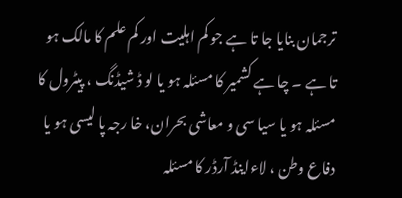ترجمان بنایا جا تا ہے جو کم اہلیت اور کم علم کا مالک ہو تا ہے ۔ چا ہے کشمیر کا مسئلہ ہو یا لو ڈ شیڈنگ ، پیٹرول کا مسئلہ ہو یا سیا سی و معاشی بحران، خا رجہ پا لیسی ہو یا دفاع وطن ، لاءاینڈ آرڈر کا مسئلہ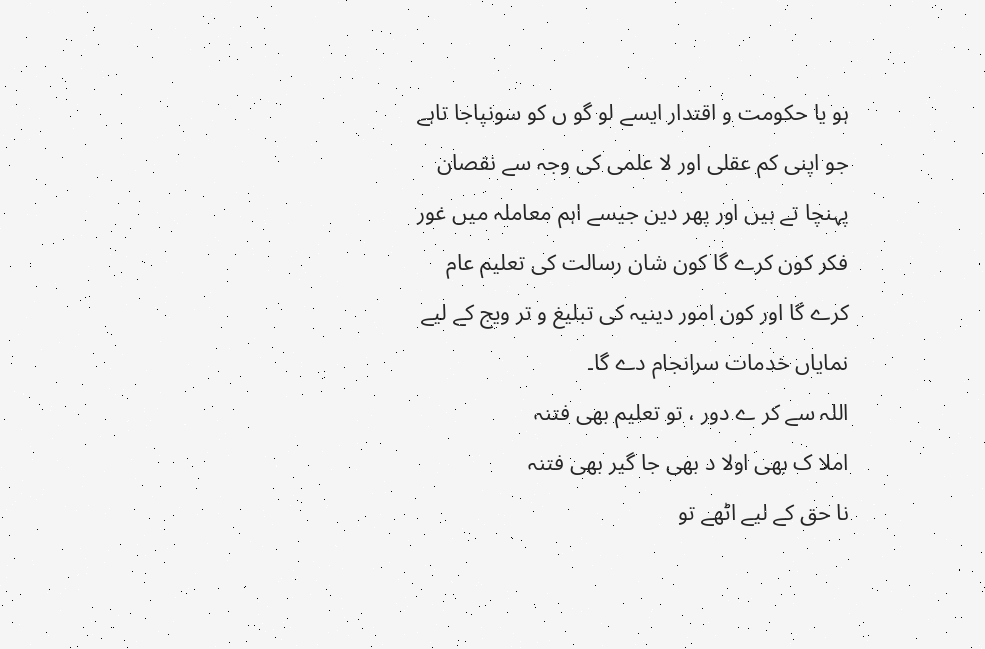ہو یا حکومت و اقتدار ایسے لو گو ں کو سونپاجا تاہے جو اپنی کم عقلی اور لا علمی کی وجہ سے نقصان پہنچا تے ہیں اور پھر دین جیسے اہم معاملہ میں غور فکر کون کرے گا کون شان رسالت کی تعلیم عام کرے گا اور کون امور دینیہ کی تبلیغ و تر ویج کے لیے نمایاں خدمات سرانجام دے گا۔
اللہ سے کر ے دور ، تو تعلیم بھی فتنہ
املا ک بھی اولا د بھی جا گیر بھی فتنہ
نا حق کے لیے اٹھے تو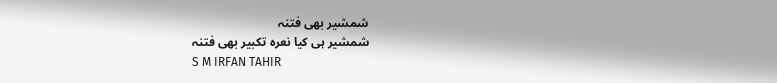شمشیر بھی فتنہ
شمشیر ہی کیا نعرہ تکبیر بھی فتنہ
S M IRFAN TAHIR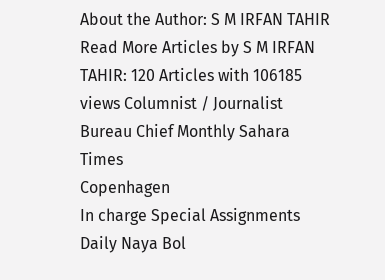About the Author: S M IRFAN TAHIR Read More Articles by S M IRFAN TAHIR: 120 Articles with 106185 views Columnist / Journalist
Bureau Chief Monthly Sahara Times
Copenhagen
In charge Special Assignments
Daily Naya Bol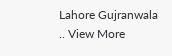Lahore Gujranwala
.. View More